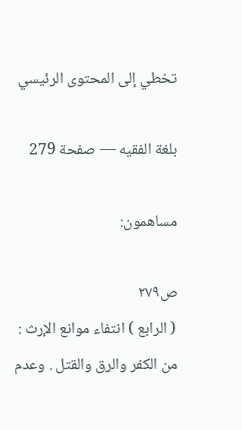تخطي إلى المحتوى الرئيسي

بلغة الفقيه — صفحة 279

مساهمون:

ص٢٧٩
( الرابع ) انتفاء موانع الإرث : من الكفر والرق والقتل . وعدم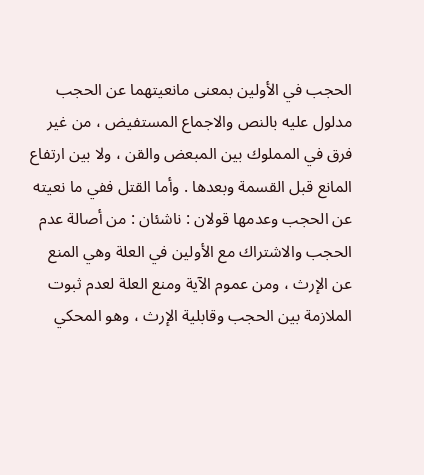الحجب في الأولين بمعنى مانعيتهما عن الحجب مدلول عليه بالنص والاجماع المستفيض ، من غير فرق في المملوك بين المبعض والقن ، ولا بين ارتفاع المانع قبل القسمة وبعدها . وأما القتل ففي ما نعيته عن الحجب وعدمها قولان : ناشئان : من أصالة عدم الحجب والاشتراك مع الأولين في العلة وهي المنع عن الإرث ، ومن عموم الآية ومنع العلة لعدم ثبوت الملازمة بين الحجب وقابلية الإرث ، وهو المحكي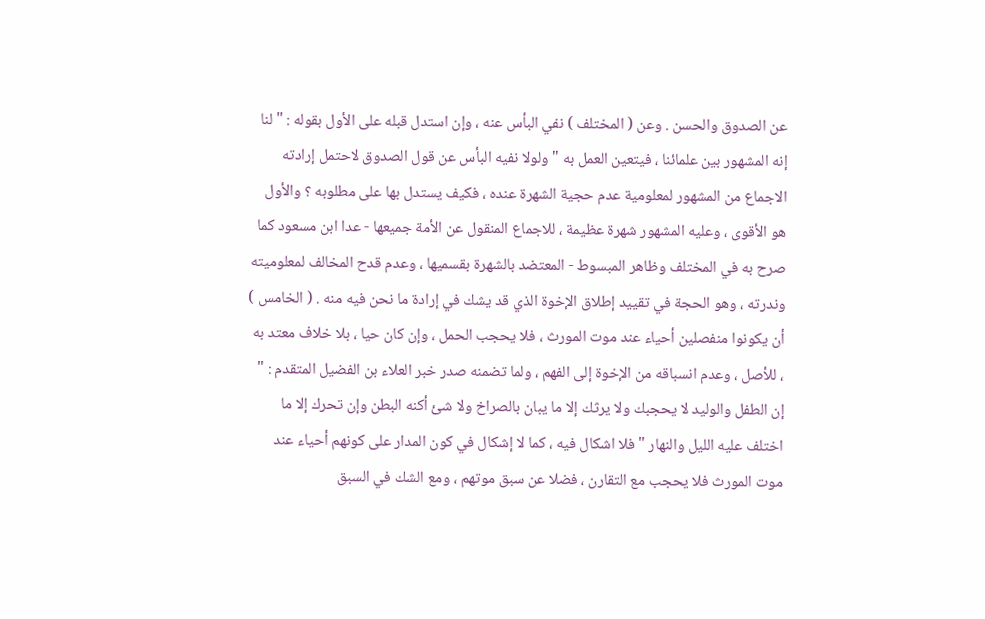عن الصدوق والحسن . وعن ( المختلف ) نفي البأس عنه ، وإن استدل قبله على الأول بقوله : " لنا إنه المشهور بين علمائنا ، فيتعين العمل به " ولولا نفيه البأس عن قول الصدوق لاحتمل إرادته الاجماع من المشهور لمعلومية عدم حجية الشهرة عنده ، فكيف يستدل بها على مطلوبه ؟ والأول هو الأقوى ، وعليه المشهور شهرة عظيمة ، للاجماع المنقول عن الأمة جميعها - عدا ابن مسعود كما صرح به في المختلف وظاهر المبسوط - المعتضد بالشهرة بقسميها ، وعدم قدح المخالف لمعلوميته وندرته ، وهو الحجة في تقييد إطلاق الإخوة الذي قد يشك في إرادة ما نحن فيه منه . ( الخامس ) أن يكونوا منفصلين أحياء عند موت المورث ، فلا يحجب الحمل ، وإن كان حيا ، بلا خلاف معتد به ، للأصل ، وعدم انسباقه من الإخوة إلى الفهم ، ولما تضمنه صدر خبر العلاء بن الفضيل المتقدم : " إن الطفل والوليد لا يحجبك ولا يرثك إلا ما يبان بالصراخ ولا شئ أكنه البطن وإن تحرك إلا ما اختلف عليه الليل والنهار " فلا اشكال فيه ، كما لا إشكال في كون المدار على كونهم أحياء عند موت المورث فلا يحجب مع التقارن ، فضلا عن سبق موتهم ، ومع الشك في السبق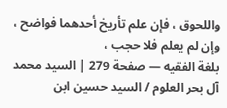واللحوق ، فإن علم تأريخ أحدهما فواضح ، وإن لم يعلم فلا حجب ،
بلغة الفقيه — صفحة 279 | السيد محمد آل بحر العلوم / السيد حسين ابن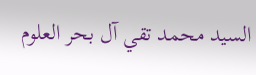السيد محمد تقي آل بحر العلوم